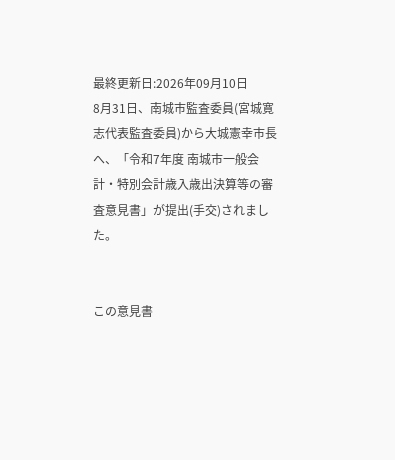最終更新日:2026年09月10日
8月31日、南城市監査委員(宮城寛志代表監査委員)から大城憲幸市長へ、「令和7年度 南城市一般会計・特別会計歳入歳出決算等の審査意見書」が提出(手交)されました。


この意見書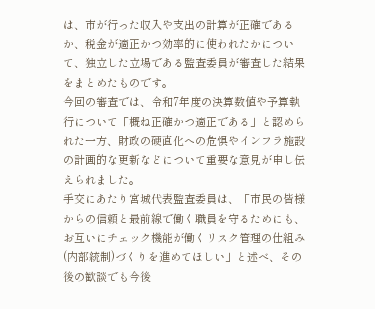は、市が行った収入や支出の計算が正確であるか、税金が適正かつ効率的に使われたかについて、独立した立場である監査委員が審査した結果をまとめたものです。
今回の審査では、令和7年度の決算数値や予算執行について「概ね正確かつ適正である」と認められた一方、財政の硬直化への危惧やインフラ施設の計画的な更新などについて重要な意見が申し伝えられました。
手交にあたり宮城代表監査委員は、「市民の皆様からの信頼と最前線で働く職員を守るためにも、お互いにチェック機能が働くリスク管理の仕組み(内部統制)づくりを進めてほしい」と述べ、その後の歓談でも今後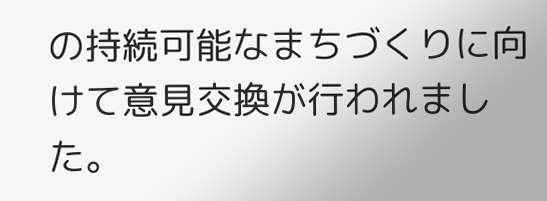の持続可能なまちづくりに向けて意見交換が行われました。